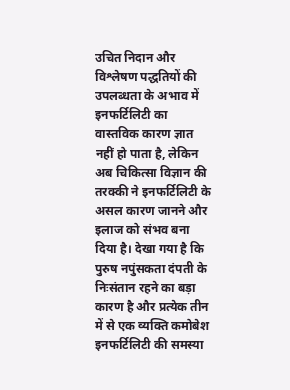उचित निदान और विश्लेषण पद्धतियों की उपलब्धता के अभाव में इनफर्टिलिटी का वास्तविक कारण ज्ञात नहीं हो पाता है, लेकिन अब चिकित्सा विज्ञान की तरक्की ने इनफर्टिलिटी के असल कारण जानने और इलाज को संभव बना दिया है। देखा गया है कि पुरुष नपुंसकता दंपती के निःसंतान रहने का बड़ा कारण है और प्रत्येक तीन में से एक व्यक्ति कमोबेश इनफर्टिलिटी की समस्या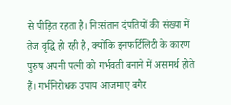से पीड़ित रहता है। निःसंतान दंपतियों की संख्या में तेज वृद्धि हो रही है, क्योंकि इनफर्टिलिटी के कारण पुरुष अपनी पत्नी को गर्भवती बनाने में असमर्थ होते हैं। गर्भनिरोधक उपाय आजमाए बगैर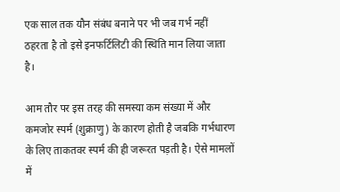एक साल तक यौन संबंध बनाने पर भी जब गर्भ नहीं ठहरता है तो इसे इनफर्टिलिटी की स्थिति मान लिया जाता है।

आम तौर पर इस तरह की समस्या कम संख्या में और कमजोर स्पर्म (शुक्राणु) के कारण होती है जबकि गर्भधारण के लिए ताकतवर स्पर्म की ही जरूरत पड़ती है। ऐसे मामलों में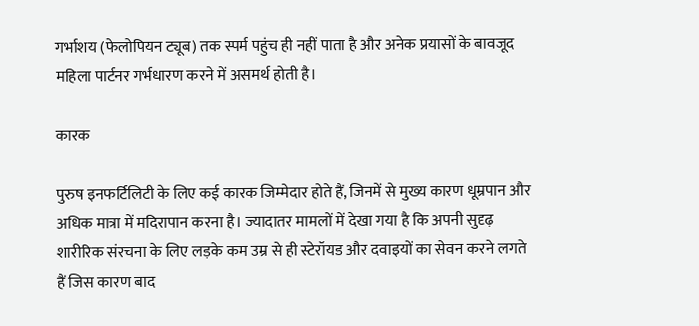गर्भाशय (फेलोपियन ट्यूब) तक स्पर्म पहुंच ही नहीं पाता है और अनेक प्रयासों के बावजूद महिला पार्टनर गर्भधारण करने में असमर्थ होती है।

कारक

पुरुष इनफर्टिलिटी के लिए कई कारक जिम्मेदार होते हैं, जिनमें से मुख्य कारण धूम्रपान और अधिक मात्रा में मदिरापान करना है। ज्यादातर मामलों में देखा गया है कि अपनी सुदृढ़ शारीरिक संरचना के लिए लड़के कम उम्र से ही स्टेरॉयड और दवाइयों का सेवन करने लगते हैं जिस कारण बाद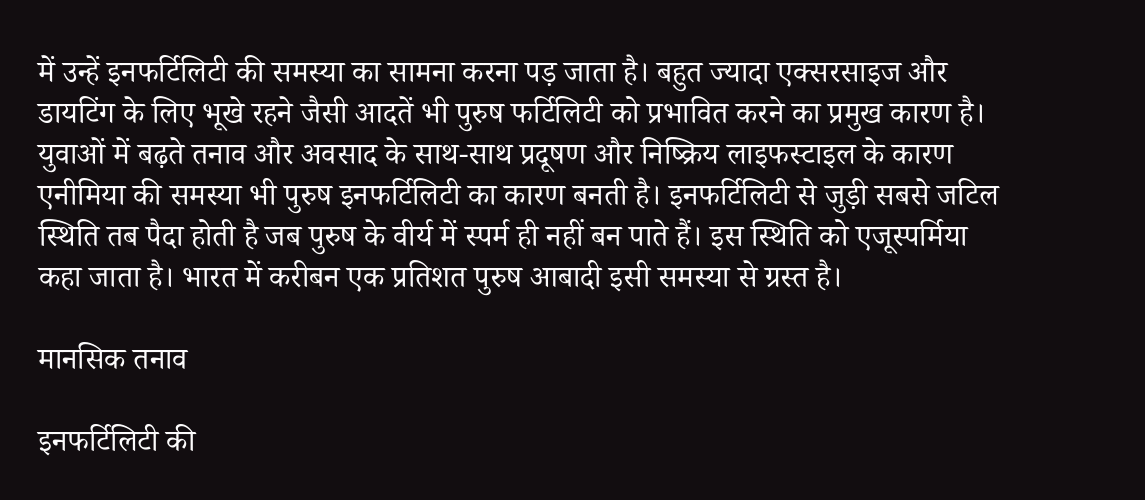में उन्हें इनफर्टिलिटी की समस्या का सामना करना पड़ जाता है। बहुत ज्यादा एक्सरसाइज और डायटिंग के लिए भूखे रहने जैसी आदतें भी पुरुष फर्टिलिटी को प्रभावित करने का प्रमुख कारण है। युवाओं में बढ़ते तनाव और अवसाद के साथ-साथ प्रदूषण और निष्क्रिय लाइफस्टाइल के कारण एनीमिया की समस्या भी पुरुष इनफर्टिलिटी का कारण बनती है। इनफर्टिलिटी से जुड़ी सबसे जटिल स्थिति तब पैदा होती है जब पुरुष के वीर्य में स्पर्म ही नहीं बन पाते हैं। इस स्थिति को एजूस्पर्मिया कहा जाता है। भारत में करीबन एक प्रतिशत पुरुष आबादी इसी समस्या से ग्रस्त है।

मानसिक तनाव

इनफर्टिलिटी की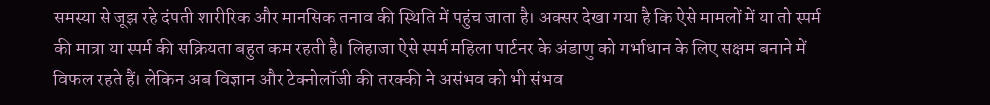समस्या से जूझ रहे दंपती शारीरिक और मानसिक तनाव की स्थिति में पहुंच जाता है। अक्सर देखा गया है कि ऐसे मामलों में या तो स्पर्म की मात्रा या स्पर्म की सक्रियता बहुत कम रहती है। लिहाजा ऐसे स्पर्म महिला पार्टनर के अंडाणु को गर्भाधान के लिए सक्षम बनाने में विफल रहते हैं। लेकिन अब विज्ञान और टेक्नोलॉजी की तरक्की ने असंभव को भी संभव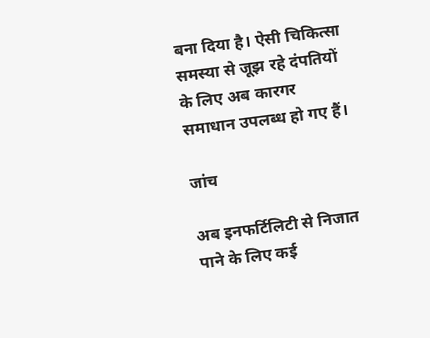बना दिया है। ऐसी चिकित्सा समस्या से जूझ रहे दंपतियों के लिए अब कारगर समाधान उपलब्ध हो गए हैं।

जांच

अब इनफर्टिलिटी से निजात पाने के लिए कई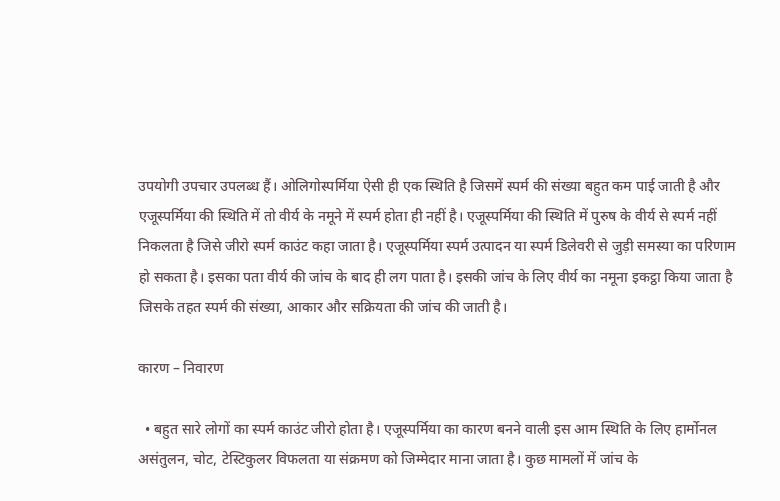उपयोगी उपचार उपलब्ध हैं। ओलिगोस्पर्मिया ऐसी ही एक स्थिति है जिसमें स्पर्म की संख्या बहुत कम पाई जाती है और एजूस्पर्मिया की स्थिति में तो वीर्य के नमूने में स्पर्म होता ही नहीं है। एजूस्पर्मिया की स्थिति में पुरुष के वीर्य से स्पर्म नहीं निकलता है जिसे जीरो स्पर्म काउंट कहा जाता है। एजूस्पर्मिया स्पर्म उत्पादन या स्पर्म डिलेवरी से जुड़ी समस्या का परिणाम हो सकता है। इसका पता वीर्य की जांच के बाद ही लग पाता है। इसकी जांच के लिए वीर्य का नमूना इकट्ठा किया जाता है जिसके तहत स्पर्म की संख्या, आकार और सक्रियता की जांच की जाती है।

कारण – निवारण

  • बहुत सारे लोगों का स्पर्म काउंट जीरो होता है। एजूस्पर्मिया का कारण बनने वाली इस आम स्थिति के लिए हार्मोनल असंतुलन, चोट, टेस्टिकुलर विफलता या संक्रमण को जिम्मेदार माना जाता है। कुछ मामलों में जांच के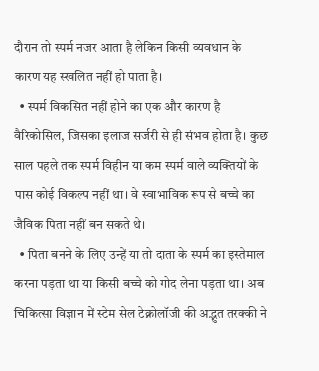दौरान तो स्पर्म नजर आता है लेकिन किसी व्यवधान के कारण यह स्खलित नहीं हो पाता है।
  • स्पर्म विकसित नहीं होने का एक और कारण है वैरिकोसिल, जिसका इलाज सर्जरी से ही संभव होता है। कुछ साल पहले तक स्पर्म विहीन या कम स्पर्म वाले व्यक्तियों के पास कोई विकल्प नहीं था। वे स्वाभाविक रूप से बच्चे का जैविक पिता नहीं बन सकते थे।
  • पिता बनने के लिए उन्हें या तो दाता के स्पर्म का इस्तेमाल करना पड़ता था या किसी बच्चे को गोद लेना पड़ता था। अब चिकित्सा विज्ञान में स्टेम सेल टेक्नोलॉजी की अद्भुत तरक्की ने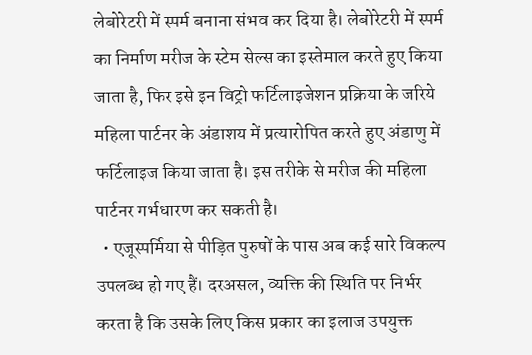लेबोरेटरी में स्पर्म बनाना संभव कर दिया है। लेबोरेटरी में स्पर्म का निर्माण मरीज के स्टेम सेल्स का इस्तेमाल करते हुए किया जाता है, फिर इसे इन विट्रो फर्टिलाइजेशन प्रक्रिया के जरिये महिला पार्टनर के अंडाशय में प्रत्यारोपित करते हुए अंडाणु में फर्टिलाइज किया जाता है। इस तरीके से मरीज की महिला पार्टनर गर्भधारण कर सकती है।
  • एजूस्पर्मिया से पीड़ित पुरुषों के पास अब कई सारे विकल्प उपलब्ध हो गए हैं। दरअसल, व्यक्ति की स्थिति पर निर्भर करता है कि उसके लिए किस प्रकार का इलाज उपयुक्त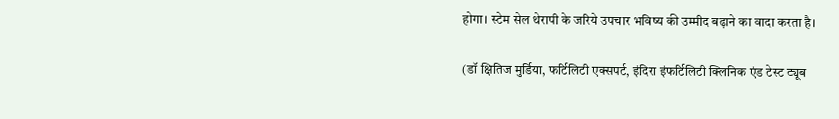होगा। स्टेम सेल थेरापी के जरिये उपचार भविष्य की उम्मीद बढ़ाने का वादा करता है।

(डॉ क्षितिज मुर्डिया, फर्टिलिटी एक्सपर्ट, इंदिरा इंफर्टिलिटी क्लिनिक एंड टेस्ट ट्यूब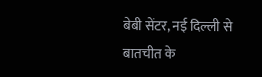बेबी सेंटर, नई दिल्ली से बातचीत के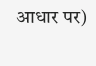आधार पर)